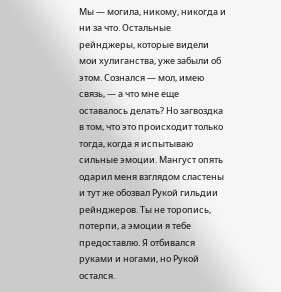Мы — могила, никому, никогда и ни за что. Остальные рейнджеры, которые видели мои хулиганства, уже забыли об этом. Сознался — мол, имею связь, — а что мне еще оставалось делать? Но загвоздка в том, что это происходит только тогда, когда я испытываю сильные эмоции. Мангуст опять одарил меня взглядом сластены и тут же обозвал Рукой гильдии рейнджеров. Ты не торопись, потерпи, а эмоции я тебе предоставлю. Я отбивался руками и ногами, но Рукой остался.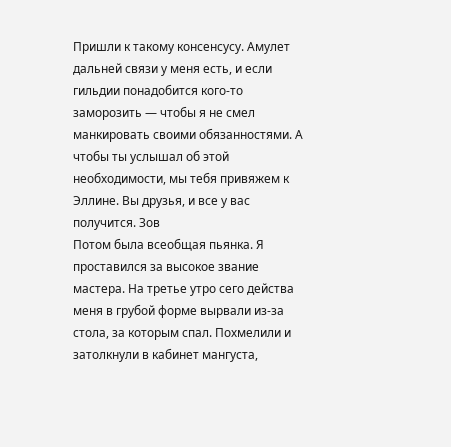Пришли к такому консенсусу. Амулет дальней связи у меня есть, и если гильдии понадобится кого-то заморозить — чтобы я не смел манкировать своими обязанностями. А чтобы ты услышал об этой необходимости, мы тебя привяжем к Эллине. Вы друзья, и все у вас получится. Зов
Потом была всеобщая пьянка. Я проставился за высокое звание мастера. На третье утро сего действа меня в грубой форме вырвали из-за стола, за которым спал. Похмелили и затолкнули в кабинет мангуста,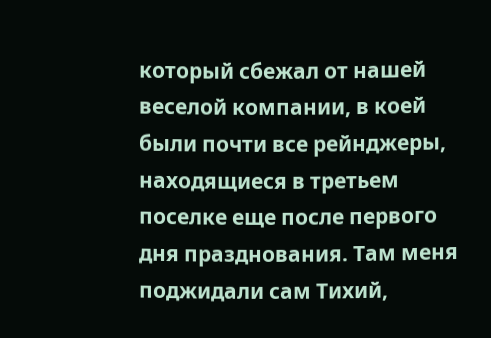который сбежал от нашей веселой компании, в коей были почти все рейнджеры, находящиеся в третьем поселке еще после первого дня празднования. Там меня поджидали сам Тихий,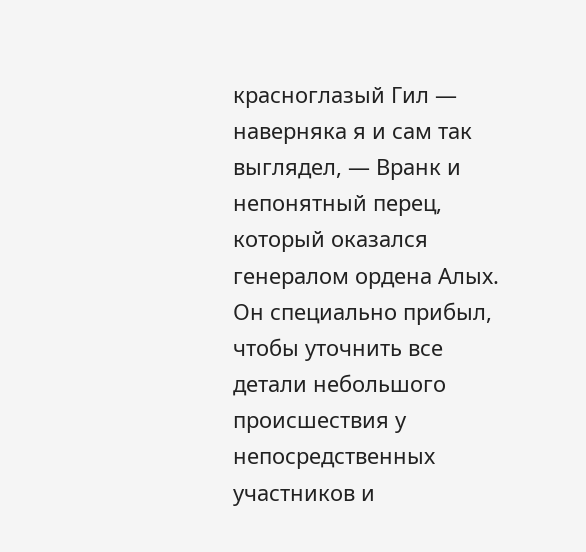красноглазый Гил — наверняка я и сам так выглядел, — Вранк и непонятный перец, который оказался генералом ордена Алых. Он специально прибыл, чтобы уточнить все детали небольшого происшествия у непосредственных участников и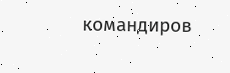командиров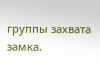группы захвата замка.